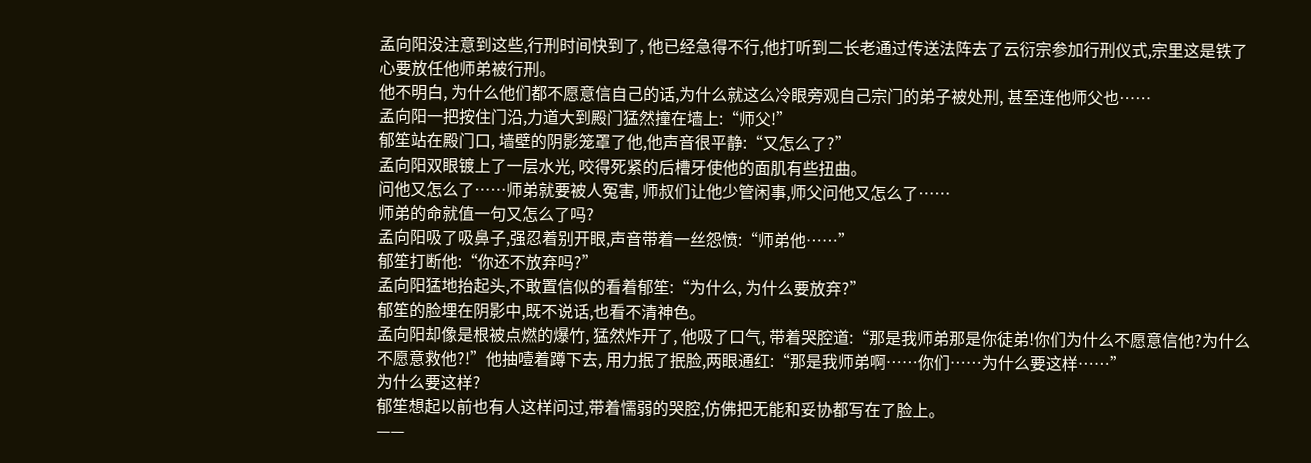孟向阳没注意到这些,行刑时间快到了, 他已经急得不行,他打听到二长老通过传送法阵去了云衍宗参加行刑仪式,宗里这是铁了心要放任他师弟被行刑。
他不明白, 为什么他们都不愿意信自己的话,为什么就这么冷眼旁观自己宗门的弟子被处刑, 甚至连他师父也……
孟向阳一把按住门沿,力道大到殿门猛然撞在墙上:“师父!”
郁笙站在殿门口, 墙壁的阴影笼罩了他,他声音很平静:“又怎么了?”
孟向阳双眼镀上了一层水光, 咬得死紧的后槽牙使他的面肌有些扭曲。
问他又怎么了……师弟就要被人冤害, 师叔们让他少管闲事,师父问他又怎么了……
师弟的命就值一句又怎么了吗?
孟向阳吸了吸鼻子,强忍着别开眼,声音带着一丝怨愤:“师弟他……”
郁笙打断他:“你还不放弃吗?”
孟向阳猛地抬起头,不敢置信似的看着郁笙:“为什么, 为什么要放弃?”
郁笙的脸埋在阴影中,既不说话,也看不清神色。
孟向阳却像是根被点燃的爆竹, 猛然炸开了, 他吸了口气, 带着哭腔道:“那是我师弟那是你徒弟!你们为什么不愿意信他?为什么不愿意救他?!”他抽噎着蹲下去, 用力抿了抿脸,两眼通红:“那是我师弟啊……你们……为什么要这样……”
为什么要这样?
郁笙想起以前也有人这样问过,带着懦弱的哭腔,仿佛把无能和妥协都写在了脸上。
——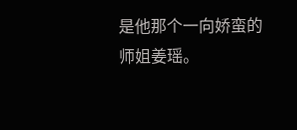是他那个一向娇蛮的师姐姜瑶。